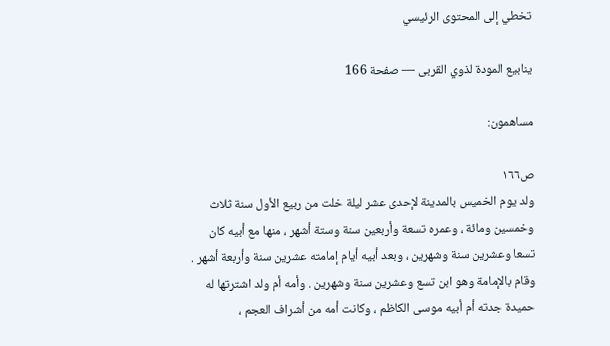تخطي إلى المحتوى الرئيسي

ينابيع المودة لذوي القربى — صفحة 166

مساهمون:

ص١٦٦
ولد يوم الخميس بالمدينة لإحدى عشر ليلة خلت من ربيع الأول سنة ثلاث وخمسين ومائة ، وعمره تسعة وأربعين سنة وستة أشهر ، منها مع أبيه كان تسعا وعشرين سنة وشهرين ، وبعد أبيه أيام إمامته عشرين سنة وأربعة أشهر . وقام بالإمامة وهو ابن تسع وعشرين سنة وشهرين . وأمه أم ولد اشترتها له حميدة جدته أم أبيه موسى الكاظم ، وكانت أمه من أشراف العجم ،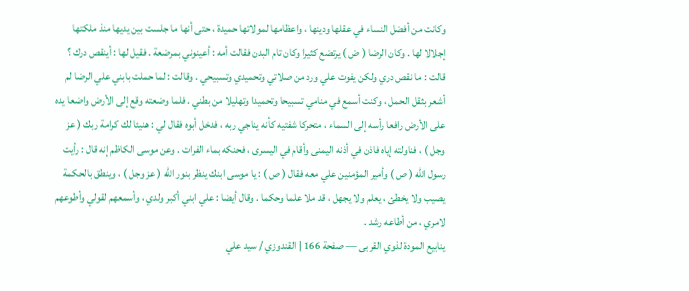وكانت من أفضل النساء في عقلها ودينها ، واعظامها لمولاتها حميدة ، حتى أنها ما جلست بين يديها منذ ملكتها إجلالا لها . وكان الرضا ( ض ) يرتضع كثيرا وكان تام البدن فقالت أمه : أعينوني بمرضعة . فقيل لها : أينقص درك ؟ قالت : ما نقص دري ولكن يفوت علي ورد من صلاتي وتحميدي وتسبيحي . وقالت : لما حملت بابني علي الرضا لم أشعر بثقل الحمل ، وكنت أسمع في منامي تسبيحا وتحميدا وتهليلا من بطني . فلما وضعته وقع إلى الأرض واضعا يده على الأرض رافعا رأسه إلى السماء ، متحركا شفتيه كأنه يناجي ربه ، فدخل أبوه فقال لي : هنيئا لك كرامة ربك ( عز وجل ) ، فناولته إياه فاذن في أذنه اليمنى وأقام في اليسرى ، فحنكه بماء الفرات . وعن موسى الكاظم إنه قال : رأيت رسول الله ( ص ) وأمير المؤمنين علي معه فقال ( ص ) : يا موسى ابنك ينظر بنور الله ( عز وجل ) ، وينطق بالحكمة يصيب ولا يخطئ ، يعلم ولا يجهل ، قد ملا علما وحكما . وقال أيضا : علي ابني أكبر ولدي ، وأسمعهم لقولي وأطوعهم لامري ، من أطاعه رشد .
ينابيع المودة لذوي القربى — صفحة 166 | القندوزي / سيد علي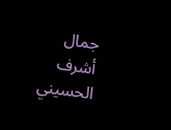جمال أشرف الحسيني